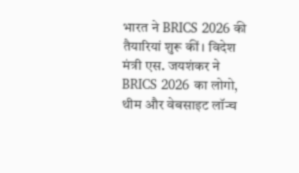भारत ने BRICS 2026 की तैयारियां शुरू कीं। विदेश मंत्री एस. जयशंकर ने BRICS 2026 का लोगो, थीम और वेबसाइट लॉन्च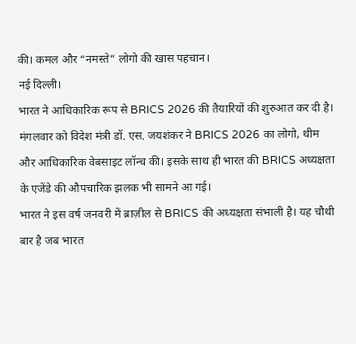की। कमल और “नमस्ते” लोगो की खास पहचान।
नई दिल्ली।
भारत ने आधिकारिक रूप से BRICS 2026 की तैयारियों की शुरुआत कर दी है। मंगलवार को विदेश मंत्री डॉ. एस. जयशंकर ने BRICS 2026 का लोगो, थीम और आधिकारिक वेबसाइट लॉन्च की। इसके साथ ही भारत की BRICS अध्यक्षता के एजेंडे की औपचारिक झलक भी सामने आ गई।
भारत ने इस वर्ष जनवरी में ब्राज़ील से BRICS की अध्यक्षता संभाली है। यह चौथी बार है जब भारत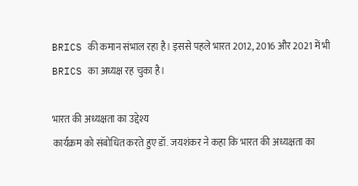BRICS की कमान संभाल रहा है। इससे पहले भारत 2012, 2016 और 2021 में भी BRICS का अध्यक्ष रह चुका है।

भारत की अध्यक्षता का उद्देश्य
कार्यक्रम को संबोधित करते हुए डॉ. जयशंकर ने कहा कि भारत की अध्यक्षता का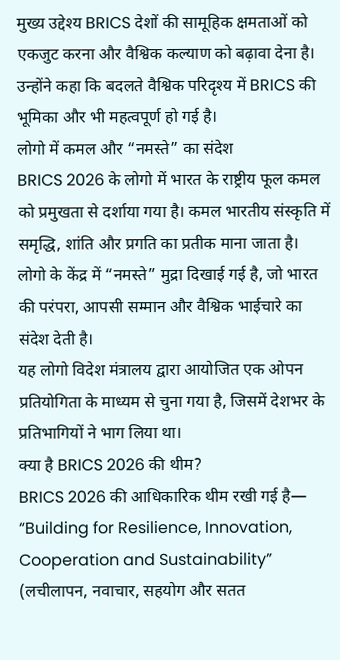मुख्य उद्देश्य BRICS देशों की सामूहिक क्षमताओं को एकजुट करना और वैश्विक कल्याण को बढ़ावा देना है। उन्होंने कहा कि बदलते वैश्विक परिदृश्य में BRICS की भूमिका और भी महत्वपूर्ण हो गई है।
लोगो में कमल और “नमस्ते” का संदेश
BRICS 2026 के लोगो में भारत के राष्ट्रीय फूल कमल को प्रमुखता से दर्शाया गया है। कमल भारतीय संस्कृति में समृद्धि, शांति और प्रगति का प्रतीक माना जाता है।
लोगो के केंद्र में “नमस्ते” मुद्रा दिखाई गई है, जो भारत की परंपरा, आपसी सम्मान और वैश्विक भाईचारे का संदेश देती है।
यह लोगो विदेश मंत्रालय द्वारा आयोजित एक ओपन प्रतियोगिता के माध्यम से चुना गया है, जिसमें देशभर के प्रतिभागियों ने भाग लिया था।
क्या है BRICS 2026 की थीम?
BRICS 2026 की आधिकारिक थीम रखी गई है—
“Building for Resilience, Innovation, Cooperation and Sustainability”
(लचीलापन, नवाचार, सहयोग और सतत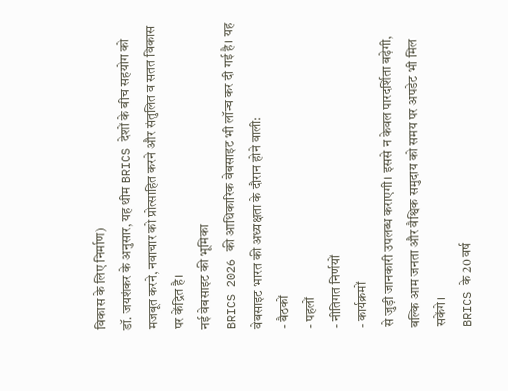विकास के लिए निर्माण)
डॉ. जयशंकर के अनुसार, यह थीम BRICS देशों के बीच सहयोग को मजबूत करने, नवाचार को प्रोत्साहित करने और संतुलित व सतत विकास पर केंद्रित है।
नई वेबसाइट की भूमिका
BRICS 2026 की आधिकारिक वेबसाइट भी लॉन्च कर दी गई है। यह वेबसाइट भारत की अध्यक्षता के दौरान होने वाली:
- बैठकों
- पहलों
- नीतिगत निर्णयों
- कार्यक्रमों
से जुड़ी जानकारी उपलब्ध कराएगी। इससे न केवल पारदर्शिता बढ़ेगी, बल्कि आम जनता और वैश्विक समुदाय को समय पर अपडेट भी मिल सकेंगे।
BRICS के 20 वर्ष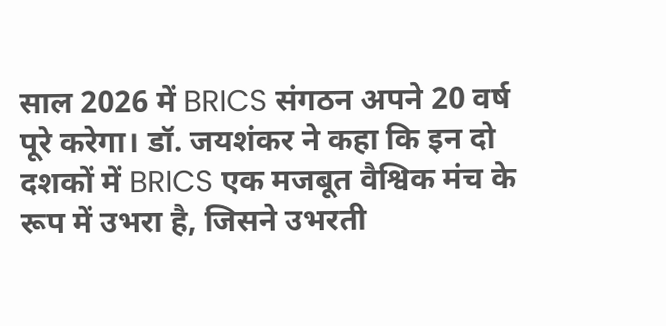साल 2026 में BRICS संगठन अपने 20 वर्ष पूरे करेगा। डॉ. जयशंकर ने कहा कि इन दो दशकों में BRICS एक मजबूत वैश्विक मंच के रूप में उभरा है, जिसने उभरती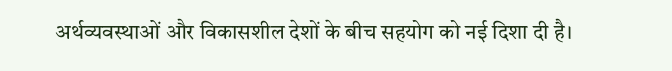अर्थव्यवस्थाओं और विकासशील देशों के बीच सहयोग को नई दिशा दी है।